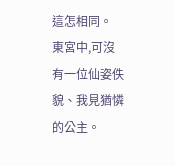這怎相同。
東宮中,可沒有一位仙姿佚貌、我見猶憐的公主。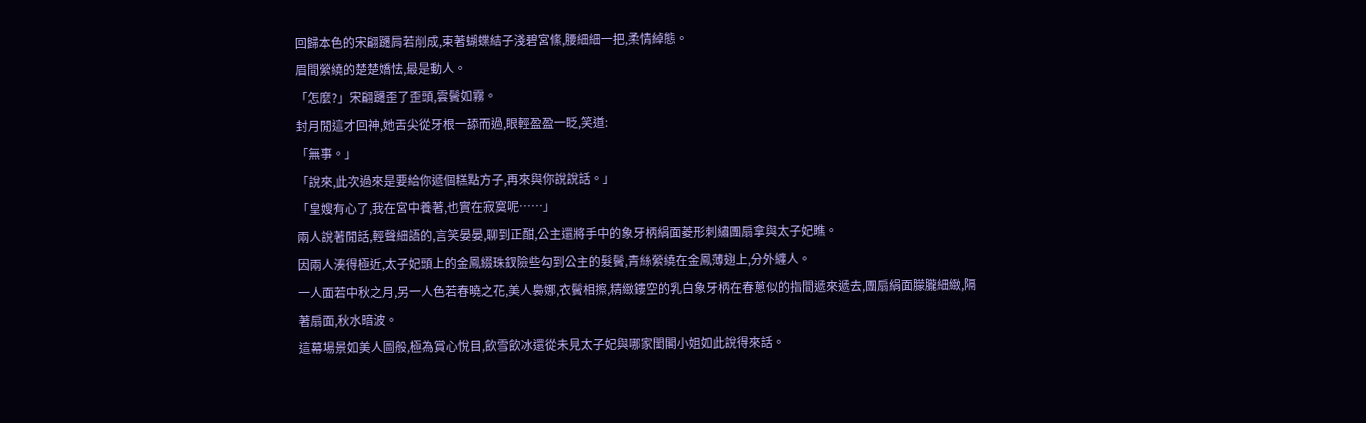回歸本色的宋翩躚肩若削成,束著蝴蝶結子淺碧宮絛,腰細細一把,柔情綽態。
眉間縈繞的楚楚嬌怯,最是動人。
「怎麼?」宋翩躚歪了歪頭,雲鬢如霧。
封月閒這才回神,她舌尖從牙根一舔而過,眼輕盈盈一眨,笑道:
「無事。」
「說來,此次過來是要給你遞個糕點方子,再來與你說說話。」
「皇嫂有心了,我在宮中養著,也實在寂寞呢……」
兩人說著閒話,輕聲細語的,言笑晏晏,聊到正酣,公主還將手中的象牙柄絹面菱形刺繡團扇拿與太子妃瞧。
因兩人湊得極近,太子妃頭上的金鳳綴珠釵險些勾到公主的髮鬢,青絲縈繞在金鳳薄翅上,分外纏人。
一人面若中秋之月,另一人色若春曉之花,美人裊娜,衣鬢相擦,精緻鏤空的乳白象牙柄在春蔥似的指間遞來遞去,團扇絹面朦朧細緻,隔著扇面,秋水暗波。
這幕場景如美人圖般,極為賞心悅目,飲雪飲冰還從未見太子妃與哪家閨閣小姐如此說得來話。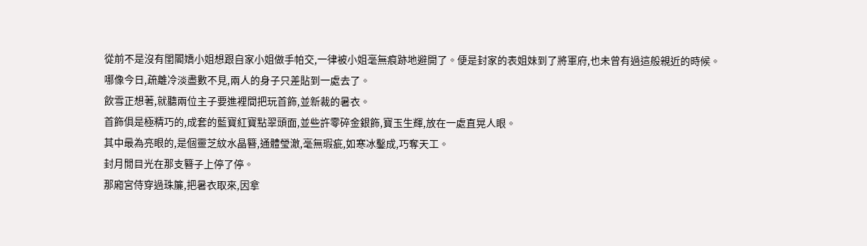從前不是沒有閨閣嬌小姐想跟自家小姐做手帕交,一律被小姐毫無痕跡地避開了。便是封家的表姐妹到了將軍府,也未曾有過這般親近的時候。
哪像今日,疏離冷淡盡數不見,兩人的身子只差貼到一處去了。
飲雪正想著,就聽兩位主子要進裡間把玩首飾,並新裁的暑衣。
首飾俱是極精巧的,成套的藍寶紅寶點翠頭面,並些許零碎金銀飾,寶玉生輝,放在一處直晃人眼。
其中最為亮眼的,是個靈芝紋水晶簪,通體瑩澈,毫無瑕疵,如寒冰鑿成,巧奪天工。
封月閒目光在那支簪子上停了停。
那廂宮侍穿過珠簾,把暑衣取來,因拿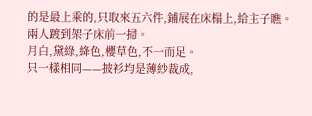的是最上乘的,只取來五六件,鋪展在床榻上,給主子瞧。
兩人踱到架子床前一掃。
月白,黛綠,絳色,櫻草色,不一而足。
只一樣相同——披衫均是薄紗裁成,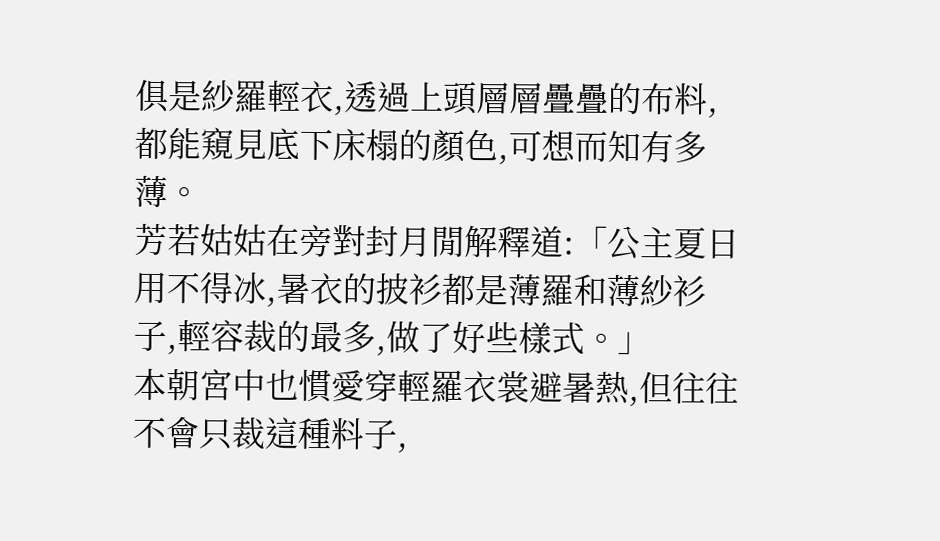俱是紗羅輕衣,透過上頭層層疊疊的布料,都能窺見底下床榻的顏色,可想而知有多薄。
芳若姑姑在旁對封月閒解釋道:「公主夏日用不得冰,暑衣的披衫都是薄羅和薄紗衫子,輕容裁的最多,做了好些樣式。」
本朝宮中也慣愛穿輕羅衣裳避暑熱,但往往不會只裁這種料子,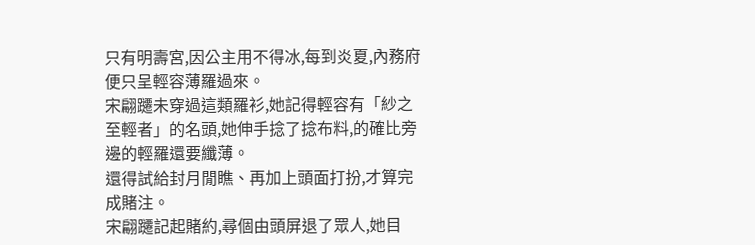只有明壽宮,因公主用不得冰,每到炎夏,內務府便只呈輕容薄羅過來。
宋翩躚未穿過這類羅衫,她記得輕容有「紗之至輕者」的名頭,她伸手捻了捻布料,的確比旁邊的輕羅還要纖薄。
還得試給封月閒瞧、再加上頭面打扮,才算完成賭注。
宋翩躚記起賭約,尋個由頭屏退了眾人,她目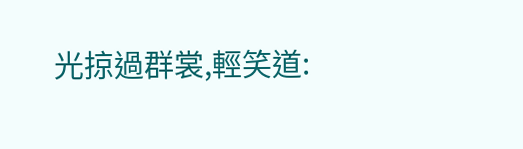光掠過群裳,輕笑道: